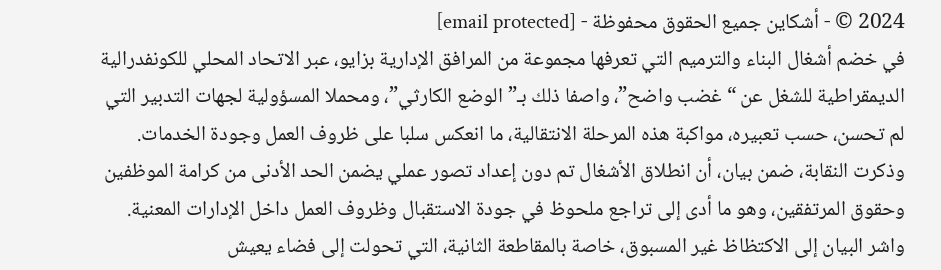2024 © - أشكاين جميع الحقوق محفوظة - [email protected]
في خضم أشغال البناء والترميم التي تعرفها مجموعة من المرافق الإدارية بزايو، عبر الاتحاد المحلي للكونفدرالية الديمقراطية للشغل عن “غضب واضح”، واصفا ذلك بـ”الوضع الكارثي”، ومحملا المسؤولية لجهات التدبير التي لم تحسن، حسب تعبيره، مواكبة هذه المرحلة الانتقالية، ما انعكس سلبا على ظروف العمل وجودة الخدمات.
وذكرت النقابة، ضمن بيان، أن انطلاق الأشغال تم دون إعداد تصور عملي يضمن الحد الأدنى من كرامة الموظفين وحقوق المرتفقين، وهو ما أدى إلى تراجع ملحوظ في جودة الاستقبال وظروف العمل داخل الإدارات المعنية.
واشر البيان إلى الاكتظاظ غير المسبوق، خاصة بالمقاطعة الثانية، التي تحولت إلى فضاء يعيش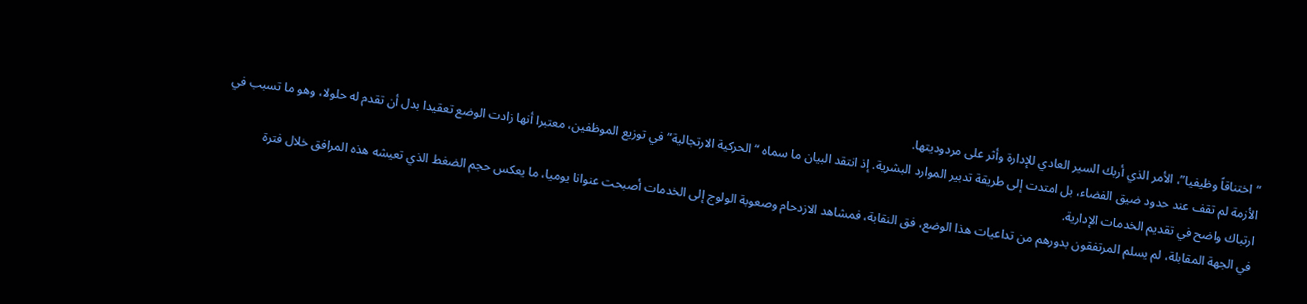“اختناقاً وظيفيا”، الأمر الذي أربك السير العادي للإدارة وأثر على مردوديتها.
الأزمة لم تقف عند حدود ضيق الفضاء، بل امتدت إلى طريقة تدبير الموارد البشرية. إذ انتقد البيان ما سماه “الحركية الارتجالية” في توزيع الموظفين، معتبرا أنها زادت الوضع تعقيدا بدل أن تقدم له حلولا، وهو ما تسبب في ارتباك واضح في تقديم الخدمات الإدارية.
في الجهة المقابلة، لم يسلم المرتفقون بدورهم من تداعيات هذا الوضع، فق النقابة، فمشاهد الازدحام وصعوبة الولوج إلى الخدمات أصبحت عنوانا يوميا، ما يعكس حجم الضغط الذي تعيشه هذه المرافق خلال فترة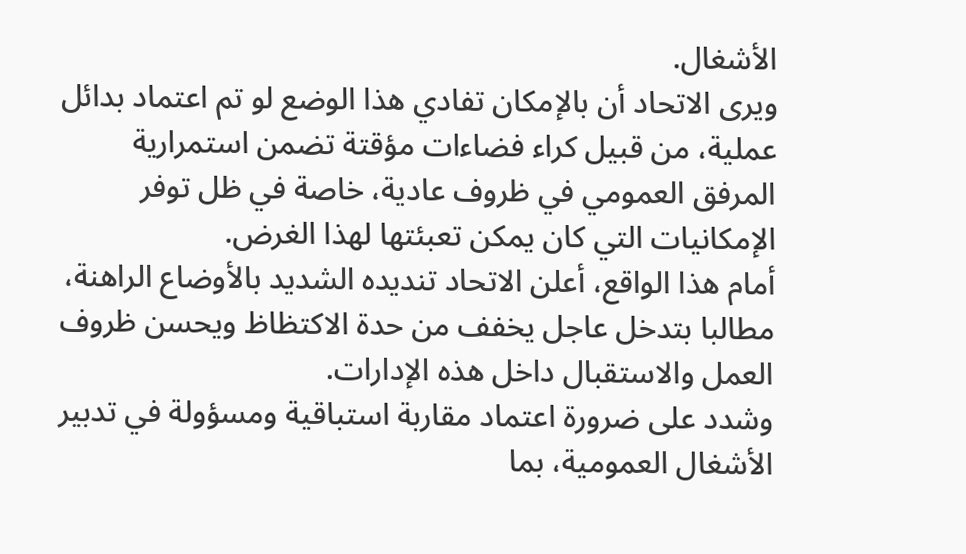الأشغال.
ويرى الاتحاد أن بالإمكان تفادي هذا الوضع لو تم اعتماد بدائل عملية، من قبيل كراء فضاءات مؤقتة تضمن استمرارية المرفق العمومي في ظروف عادية، خاصة في ظل توفر الإمكانيات التي كان يمكن تعبئتها لهذا الغرض.
أمام هذا الواقع، أعلن الاتحاد تنديده الشديد بالأوضاع الراهنة، مطالبا بتدخل عاجل يخفف من حدة الاكتظاظ ويحسن ظروف العمل والاستقبال داخل هذه الإدارات.
وشدد على ضرورة اعتماد مقاربة استباقية ومسؤولة في تدبير الأشغال العمومية، بما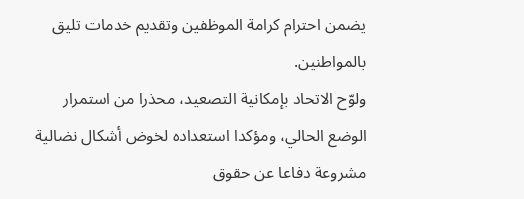يضمن احترام كرامة الموظفين وتقديم خدمات تليق بالمواطنين.
ولوّح الاتحاد بإمكانية التصعيد، محذرا من استمرار الوضع الحالي، ومؤكدا استعداده لخوض أشكال نضالية مشروعة دفاعا عن حقوق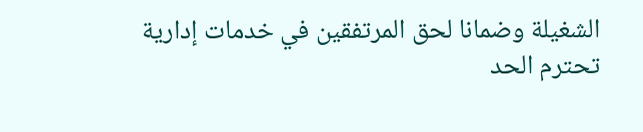الشغيلة وضمانا لحق المرتفقين في خدمات إدارية تحترم الحد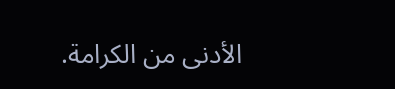الأدنى من الكرامة.